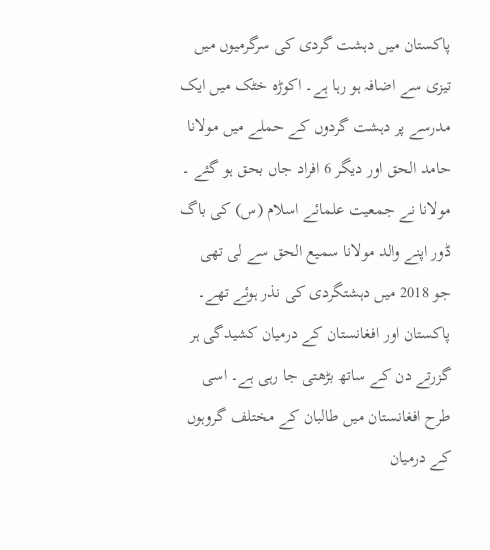پاکستان میں دہشت گردی کی سرگرمیوں میں تیزی سے اضافہ ہو رہا ہے۔ اکوڑہ خٹک میں ایک مدرسے پر دہشت گردوں کے حملے میں مولانا حامد الحق اور دیگر 6 افراد جاں بحق ہو گئے ۔ مولانا نے جمعیت علمائے اسلام (س) کی باگ ڈور اپنے والد مولانا سمیع الحق سے لی تھی جو 2018 میں دہشتگردی کی نذر ہوئے تھے۔
پاکستان اور افغانستان کے درمیان کشیدگی ہر گزرتے دن کے ساتھ بڑھتی جا رہی ہے۔ اسی طرح افغانستان میں طالبان کے مختلف گروہوں کے درمیان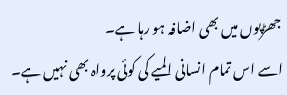جھڑپوں میں بھی اضافہ ہو رہا ہے۔
اسے اس تمام انسانی المیے کی کوئی پرواہ بھی نہیں ہے۔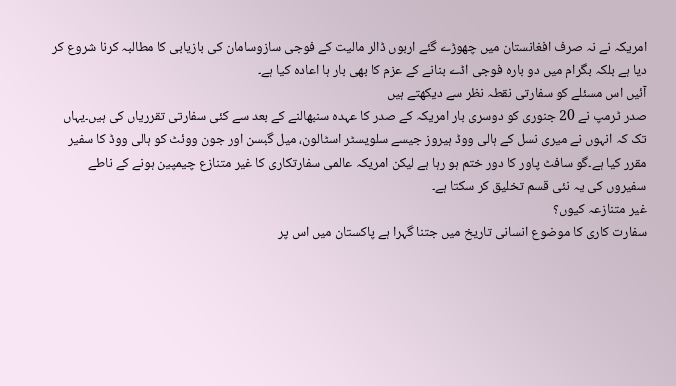امریکہ نے نہ صرف افغانستان میں چھوڑے گئے اربوں ڈالر مالیت کے فوجی سازوسامان کی بازیابی کا مطالبہ کرنا شروع کر دیا ہے بلکہ بگرام میں دو بارہ فوجی اڈے بنانے کے عزم کا بھی بار ہا اعادہ کیا ہے۔
آئیں اس مسئلے کو سفارتی نقطہ نظر سے دیکھتے ہیں
صدر ٹرمپ نے 20 جنوری کو دوسری بار امریکہ کے صدر کا عہدہ سنبھالنے کے بعد سے کئی سفارتی تقرریاں کی ہیں۔یہاں تک کہ انہوں نے میری نسل کے ہالی ووڈ ہیروز جیسے سلویسٹر اسٹالون، میل گبسن اور جون ووئٹ کو ہالی ووڈ کا سفیر مقرر کیا ہے۔گو سافٹ پاور کا دور ختم ہو رہا ہے لیکن امریکہ عالمی سفارتکاری کا غیر متنازع چیمپین ہونے کے ناطے سفیروں کی یہ نئی قسم تخلیق کر سکتا ہے۔
غیر متنازعہ کیوں؟
سفارت کاری کا موضوع انسانی تاریخ میں جتنا گہرا ہے پاکستان میں اس پر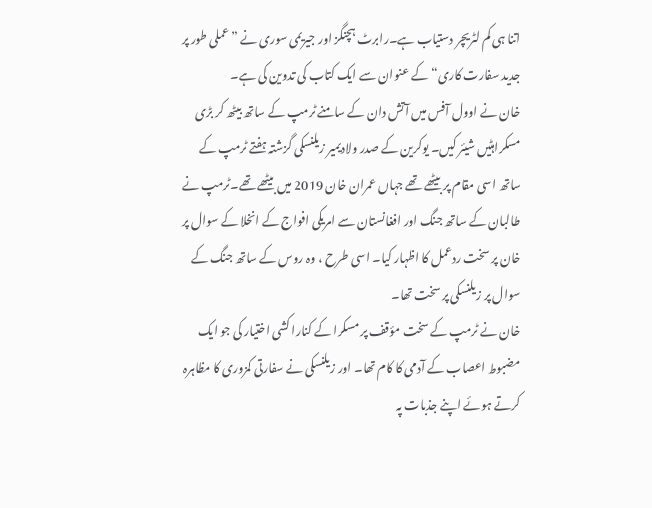اتنا ہی کم لٹریچر دستیاب ہے۔رابرٹ ہچنگز اور جیریمی سوری نے ”عملی طور پر جدید سفارت کاری“ کے عنوان سے ایک کتاب کی تدوین کی ہے۔
خان نے اوول آفس میں آتش دان کے سامنے ٹرمپ کے ساتھ بیٹھ کر بڑی مسکراہٹیں شیئر کیں۔ یوکرین کے صدر ولادیمیر زیلنسکی گزشتہ ہفتے ٹرمپ کے ساتھ اسی مقام پر بیٹھے تھے جہاں عمران خان 2019 میں بیٹھے تھے۔ٹرمپ نے طالبان کے ساتھ جنگ اور افغانستان سے امریکی افواج کے انخلا کے سوال پر خان پر سخت ردعمل کا اظہار کیا۔ اسی طرح ، وہ روس کے ساتھ جنگ کے سوال پر زیلنسکی پر سخت تھا۔
خان نے ٹرمپ کے سخت مؤقف پر مسکرا کے کنارا کشی اختیار کی جو ایک مضبوط اعصاب کے آدمی کا کام تھا۔ اور زیلنسکی نے سفارتی کمزوری کا مظاہرہ کرتے ہوئے اپنے جذبات پہ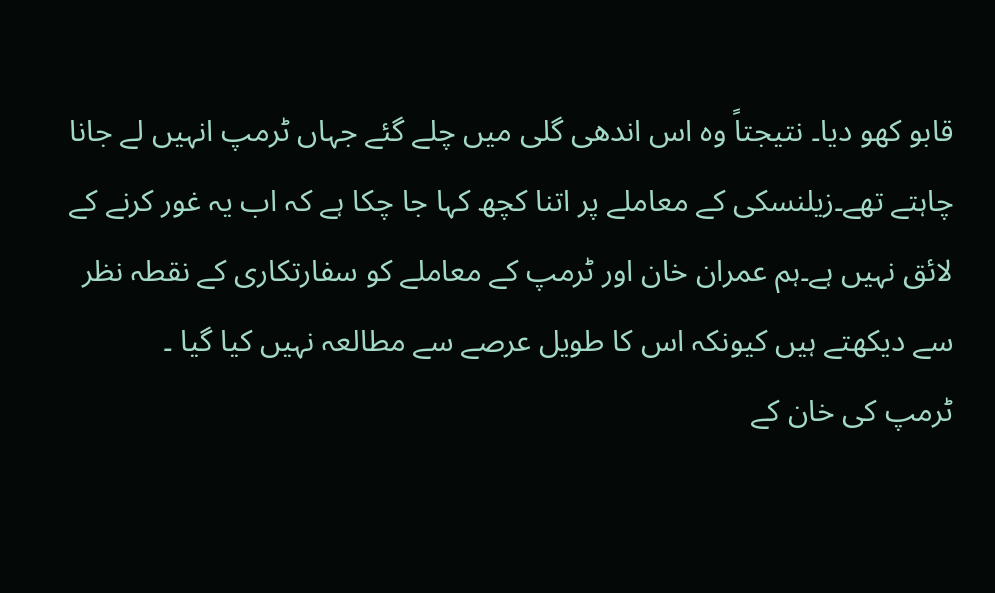قابو کھو دیا۔ نتیجتاً وہ اس اندھی گلی میں چلے گئے جہاں ٹرمپ انہیں لے جانا چاہتے تھے۔زیلنسکی کے معاملے پر اتنا کچھ کہا جا چکا ہے کہ اب یہ غور کرنے کے لائق نہیں ہے۔ہم عمران خان اور ٹرمپ کے معاملے کو سفارتکاری کے نقطہ نظر سے دیکھتے ہیں کیونکہ اس کا طویل عرصے سے مطالعہ نہیں کیا گیا ۔
ٹرمپ کی خان کے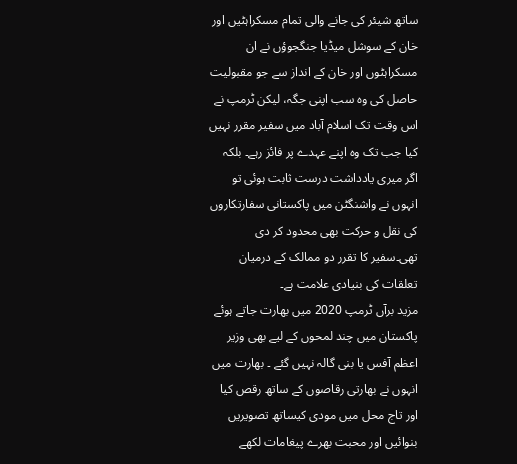ساتھ شیئر کی جانے والی تمام مسکراہٹیں اور خان کے سوشل میڈیا جنگجوؤں نے ان مسکراہٹوں اور خان کے انداز سے جو مقبولیت حاصل کی وہ سب اپنی جگہ، لیکن ٹرمپ نے اس وقت تک اسلام آباد میں سفیر مقرر نہیں کیا جب تک وہ اپنے عہدے پر فائز رہے۔ بلکہ اگر میری یادداشت درست ثابت ہوئی تو انہوں نے واشنگٹن میں پاکستانی سفارتکاروں کی نقل و حرکت بھی محدود کر دی تھی۔سفیر کا تقرر دو ممالک کے درمیان تعلقات کی بنیادی علامت ہے۔
مزید برآں ٹرمپ 2020 میں بھارت جاتے ہوئے پاکستان میں چند لمحوں کے لیے بھی وزیر اعظم آفس یا بنی گالہ نہیں گئے ۔ بھارت میں انہوں نے بھارتی رقاصوں کے ساتھ رقص کیا اور تاج محل میں مودی کیساتھ تصویریں بنوائیں اور محبت بھرے پیغامات لکھے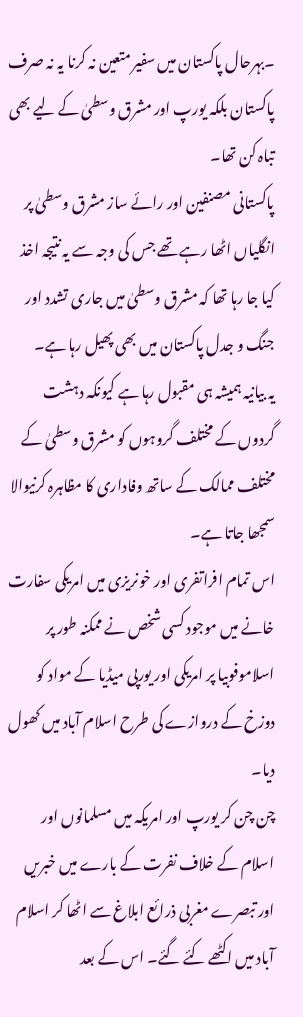۔بہرحال پاکستان میں سفیر متعین نہ کرنا یہ نہ صرف پاکستان بلکہ یورپ اور مشرق وسطیٰ کے لیے بھی تباہ کن تھا۔
پاکستانی مصنفین اور رائے ساز مشرق وسطیٰ پر انگلیاں اٹھا رہے تھے جس کی وجہ سے یہ نتیجہ اخذ کیا جا رہا تھا کہ مشرق وسطیٰ میں جاری تشدد اور جنگ و جدل پاکستان میں بھی پھیل رہا ہے۔
یہ بیانیہ ہمیشہ ہی مقبول رہا ہے کیونکہ دہشت گردوں کے مختلف گروہوں کو مشرق وسطیٰ کے مختلف ممالک کے ساتھ وفاداری کا مظاہرہ کرنیوالا سمجھا جاتا ہے۔
اس تمام افراتفری اور خونریزی میں امریکی سفارت خانے میں موجود کسی شخص نے ممکنہ طور پر اسلاموفوبیا پر امریکی اور یورپی میڈیا کے مواد کو دوزخ کے دروازے کی طرح اسلام آباد میں کھول دیا۔
چن چن کر یورپ اور امریکہ میں مسلمانوں اور اسلام کے خلاف نفرت کے بارے میں خبریں اور تبصرے مغربی ذرائع ابلاغ سے اٹھا کر اسلام آباد میں اکٹھے کئے گئے۔ اس کے بعد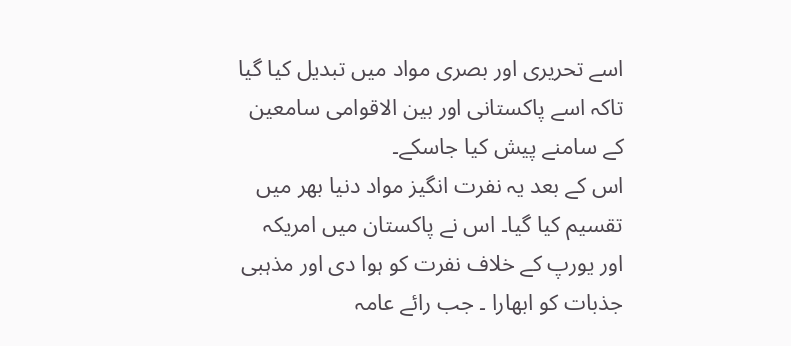اسے تحریری اور بصری مواد میں تبدیل کیا گیا تاکہ اسے پاکستانی اور بین الاقوامی سامعین کے سامنے پیش کیا جاسکے۔
اس کے بعد یہ نفرت انگیز مواد دنیا بھر میں تقسیم کیا گیا۔ اس نے پاکستان میں امریکہ اور یورپ کے خلاف نفرت کو ہوا دی اور مذہبی جذبات کو ابھارا ۔ جب رائے عامہ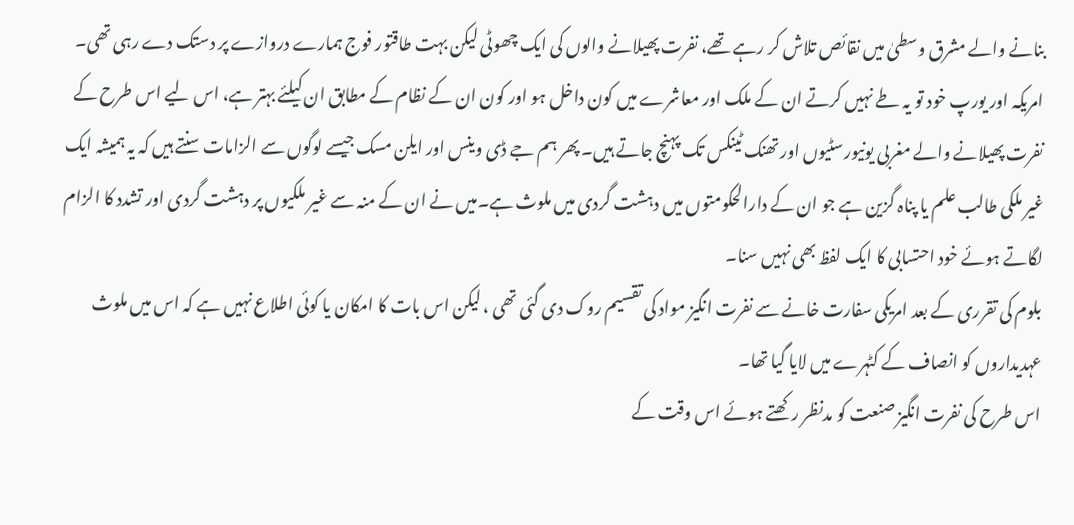بنانے والے مشرق وسطیٰ میں نقائص تلاش کر رہے تھے، نفرت پھیلانے والوں کی ایک چھوٹی لیکن بہت طاقتور فوج ہمارے دروازے پر دستک دے رہی تھی۔
امریکہ اور یورپ خود تو یہ طے نہیں کرتے ان کے ملک اور معاشرے میں کون داخل ہو اور کون ان کے نظام کے مطابق ان کیلئے بہتر ہے، اس لیے اس طرح کے نفرت پھیلانے والے مغربی یونیورسٹیوں اور تھنک ٹینکس تک پہنچ جاتے ہیں۔ پھر ہم جے ڈی وینس اور ایلن مسک جیسے لوگوں سے الزامات سنتے ہیں کہ یہ ہمیشہ ایک غیر ملکی طالب علم یا پناہ گزین ہے جو ان کے دارالحکومتوں میں دہشت گردی میں ملوث ہے۔میں نے ان کے منہ سے غیر ملکیوں پر دہشت گردی اور تشدد کا الزام لگاتے ہوئے خود احتسابی کا ایک لفظ بھی نہیں سنا۔
بلوم کی تقرری کے بعد امریکی سفارت خانے سے نفرت انگیز مواد کی تقسیم روک دی گئی تھی ، لیکن اس بات کا امکان یا کوئی اطلاع نہیں ہے کہ اس میں ملوث عہدیداروں کو انصاف کے کٹہرے میں لایا گیا تھا۔
اس طرح کی نفرت انگیز صنعت کو مدنظر رکھتے ہوئے اس وقت کے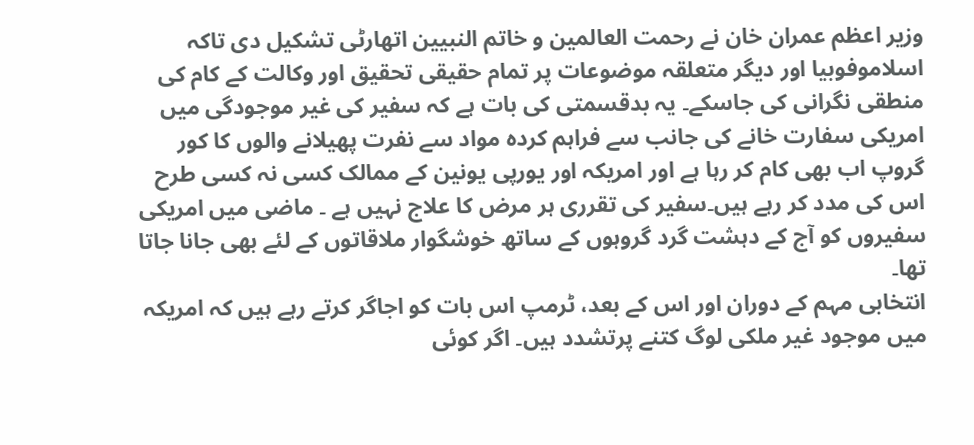وزیر اعظم عمران خان نے رحمت العالمین و خاتم النبیین اتھارٹی تشکیل دی تاکہ اسلاموفوبیا اور دیگر متعلقہ موضوعات پر تمام حقیقی تحقیق اور وکالت کے کام کی منطقی نگرانی کی جاسکے۔ یہ بدقسمتی کی بات ہے کہ سفیر کی غیر موجودگی میں امریکی سفارت خانے کی جانب سے فراہم کردہ مواد سے نفرت پھیلانے والوں کا کور گروپ اب بھی کام کر رہا ہے اور امریکہ اور یورپی یونین کے ممالک کسی نہ کسی طرح اس کی مدد کر رہے ہیں۔سفیر کی تقرری ہر مرض کا علاج نہیں ہے ۔ ماضی میں امریکی سفیروں کو آج کے دہشت گرد گروہوں کے ساتھ خوشگوار ملاقاتوں کے لئے بھی جانا جاتا تھا۔
انتخابی مہم کے دوران اور اس کے بعد، ٹرمپ اس بات کو اجاگر کرتے رہے ہیں کہ امریکہ میں موجود غیر ملکی لوگ کتنے پرتشدد ہیں۔ اگر کوئی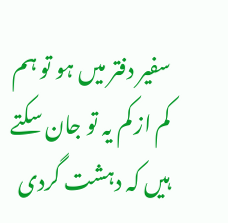سفیر دفتر میں ہو تو ہم کم از کم یہ تو جان سکتے ہیں کہ دہشت گردی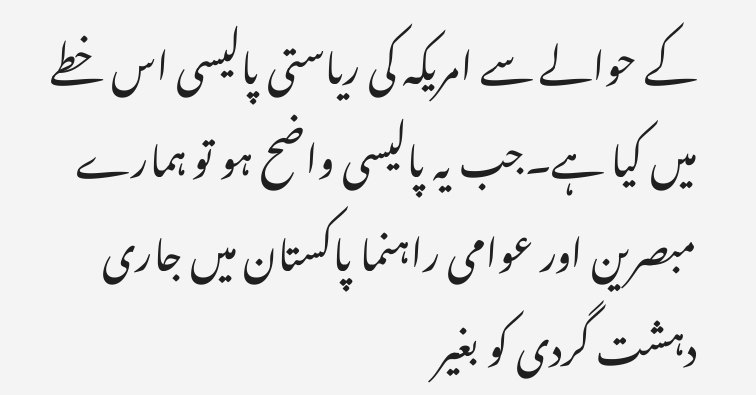کے حوالے سے امریکہ کی ریاستی پالیسی اس خطے میں کیا ہے۔جب یہ پالیسی واضح ہو تو ہمارے مبصرین اور عوامی راہنما پاکستان میں جاری دہشت گردی کو بغیر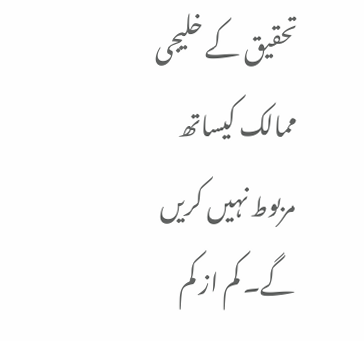تحقیق کے خلیجی ممالک کیساتھ مربوط نہیں کریں گے۔ کم از کم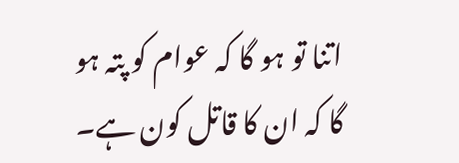اتنا تو ہو گا کہ عوام کو پتہ ہو گا کہ ان کا قاتل کون ہے۔